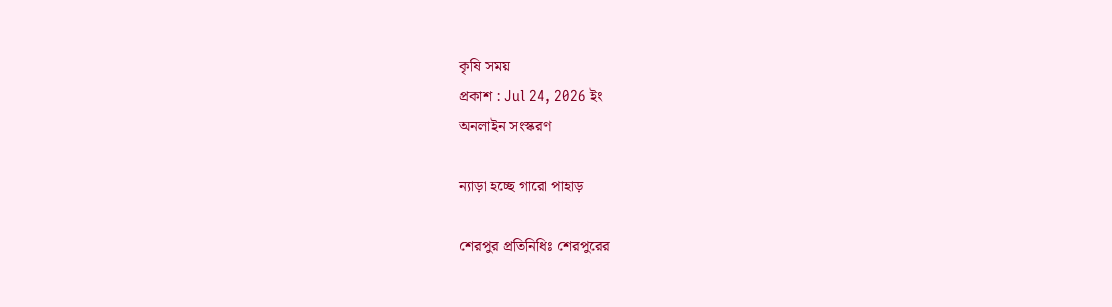কৃষি সময়
প্রকাশ : Jul 24, 2026 ইং
অনলাইন সংস্করণ

ন্যাড়া হচ্ছে গারো পাহাড়

শেরপুর প্রতিনিধিঃ শেরপুরের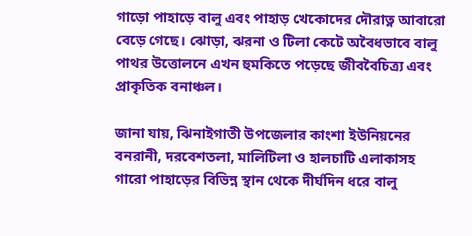গাড়ো পাহাড়ে বালু এবং পাহাড় খেকোদের দৌরাত্ন আবারো বেড়ে গেছে। ঝোড়া, ঝরনা ও টিলা কেটে অবৈধভাবে বালু পাথর উত্তোলনে এখন হুমকিতে পড়েছে জীববৈচিত্র্য এবং প্রাকৃতিক বনাঞ্চল।

জানা যায়, ঝিনাইগাতী উপজেলার কাংশা ইউনিয়নের বনরানী, দরবেশতলা, মালিটিলা ও হালচাটি এলাকাসহ গারো পাহাড়ের বিভিন্ন স্থান থেকে দীর্ঘদিন ধরে বালু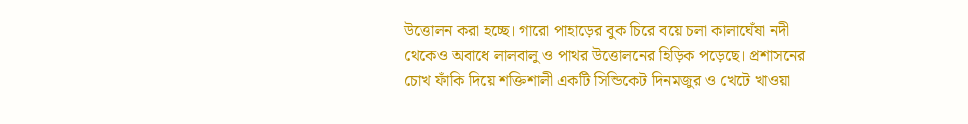উত্তোলন করা হচ্ছে। গারো পাহাড়ের বুক চিরে বয়ে চলা কালাঘেঁষা নদী থেকেও অবাধে লালবালু ও পাথর উত্তোলনের হিড়িক পড়েছে। প্রশাসনের চোখ ফাঁকি দিয়ে শক্তিশালী একটি সিন্ডিকেট দিনমজুর ও খেটে খাওয়া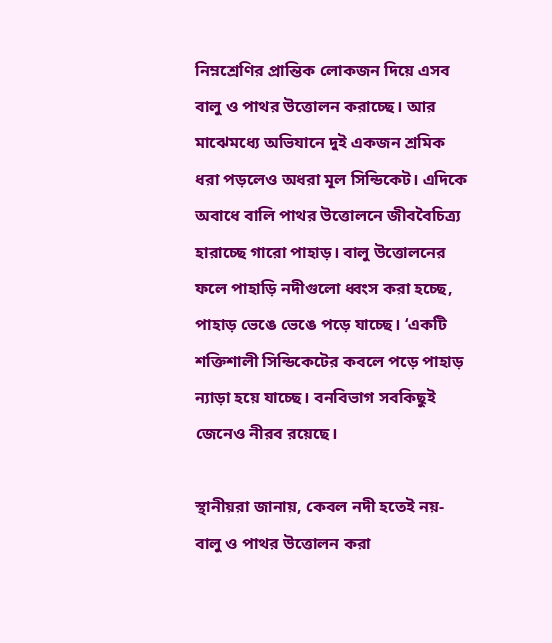নিম্নশ্রেণির প্রান্তিক লোকজন দিয়ে এসব বালু ও পাথর উত্তোলন করাচ্ছে। আর মাঝেমধ্যে অভিযানে দুই একজন শ্রমিক ধরা পড়লেও অধরা মূল সিন্ডিকেট। এদিকে অবাধে বালি পাথর উত্তোলনে জীববৈচিত্র্য হারাচ্ছে গারো পাহাড়। বালু উত্তোলনের ফলে পাহাড়ি নদীগুলো ধ্বংস করা হচ্ছে, পাহাড় ভেঙে ভেঙে পড়ে যাচ্ছে। ‘একটি শক্তিশালী সিন্ডিকেটের কবলে পড়ে পাহাড় ন্যাড়া হয়ে যাচ্ছে। বনবিভাগ সবকিছুই জেনেও নীরব রয়েছে।

স্থানীয়রা জানায়, কেবল নদী হতেই নয়- বালু ও পাথর উত্তোলন করা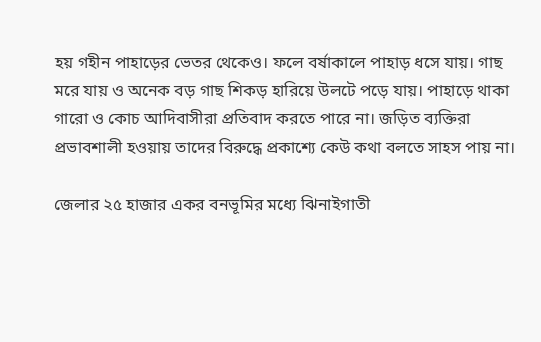হয় গহীন পাহাড়ের ভেতর থেকেও। ফলে বর্ষাকালে পাহাড় ধসে যায়। গাছ মরে যায় ও অনেক বড় গাছ শিকড় হারিয়ে উলটে পড়ে যায়। পাহাড়ে থাকা গারো ও কোচ আদিবাসীরা প্রতিবাদ করতে পারে না। জড়িত ব্যক্তিরা প্রভাবশালী হওয়ায় তাদের বিরুদ্ধে প্রকাশ্যে কেউ কথা বলতে সাহস পায় না।

জেলার ২৫ হাজার একর বনভূমির মধ্যে ঝিনাইগাতী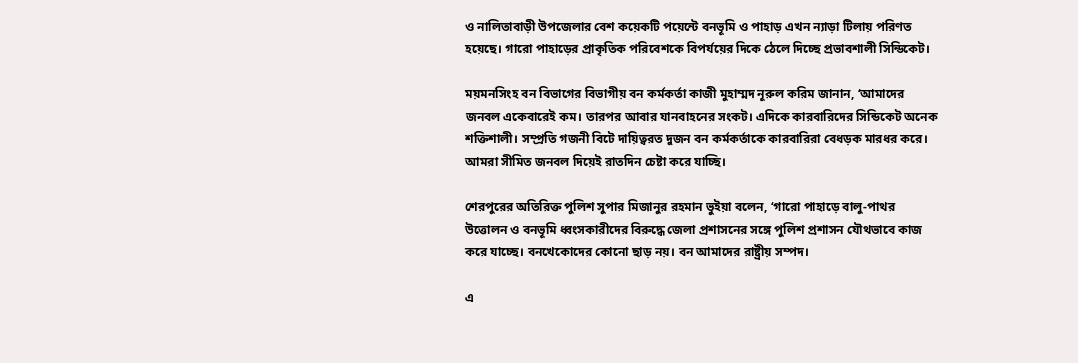ও নালিতাবাড়ী উপজেলার বেশ কয়েকটি পয়েন্টে বনভূমি ও পাহাড় এখন ন্যাড়া টিলায় পরিণত হয়েছে। গারো পাহাড়ের প্রাকৃতিক পরিবেশকে বিপর্যয়ের দিকে ঠেলে দিচ্ছে প্রভাবশালী সিন্ডিকেট।

ময়মনসিংহ বন বিভাগের বিভাগীয় বন কর্মকর্তা কাজী মুহাম্মদ নূরুল করিম জানান, ‘আমাদের জনবল একেবারেই কম। তারপর আবার যানবাহনের সংকট। এদিকে কারবারিদের সিন্ডিকেট অনেক শক্তিশালী। সম্প্রতি গজনী বিটে দায়িত্বরত দুজন বন কর্মকর্তাকে কারবারিরা বেধড়ক মারধর করে। আমরা সীমিত জনবল দিয়েই রাতদিন চেষ্টা করে যাচ্ছি।

শেরপুরের অতিরিক্ত পুলিশ সুপার মিজানুর রহমান ভুইয়া বলেন, ‘গারো পাহাড়ে বালু-পাথর উত্তোলন ও বনভূমি ধ্বংসকারীদের বিরুদ্ধে জেলা প্রশাসনের সঙ্গে পুলিশ প্রশাসন যৌথভাবে কাজ করে যাচ্ছে। বনখেকোদের কোনো ছাড় নয়। বন আমাদের রাষ্ট্রীয় সম্পদ।

এ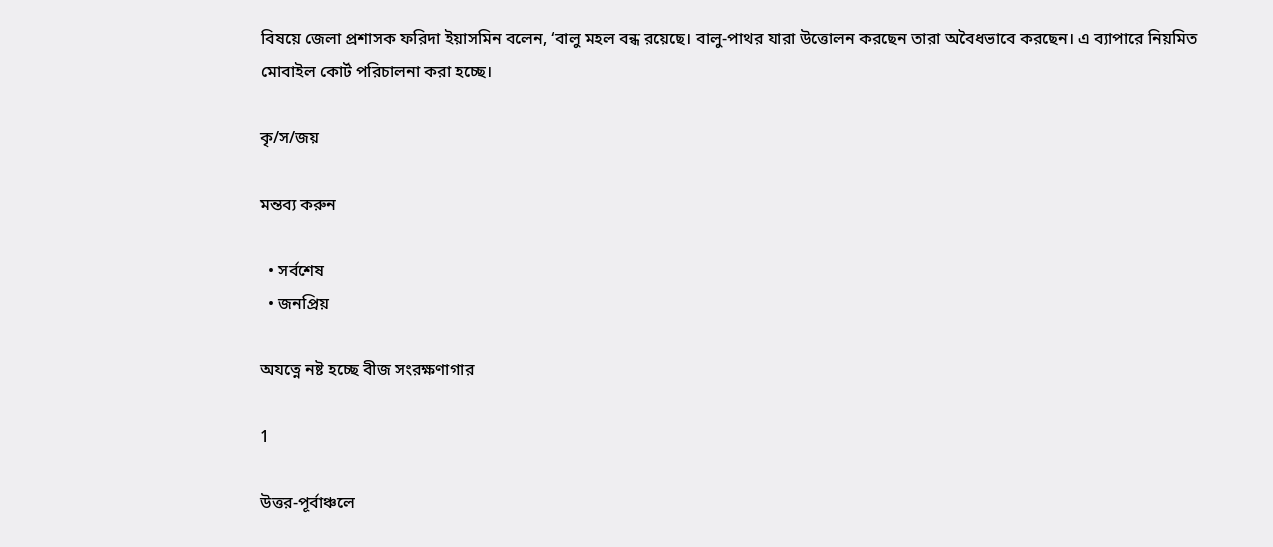বিষয়ে জেলা প্রশাসক ফরিদা ইয়াসমিন বলেন, ‘বালু মহল বন্ধ রয়েছে। বালু-পাথর যারা উত্তোলন করছেন তারা অবৈধভাবে করছেন। এ ব্যাপারে নিয়মিত মোবাইল কোর্ট পরিচালনা করা হচ্ছে।

কৃ/স/জয়

মন্তব্য করুন

  • সর্বশেষ
  • জনপ্রিয়

অযত্নে নষ্ট হচ্ছে বীজ সংরক্ষণাগার

1

উত্তর-পূর্বাঞ্চলে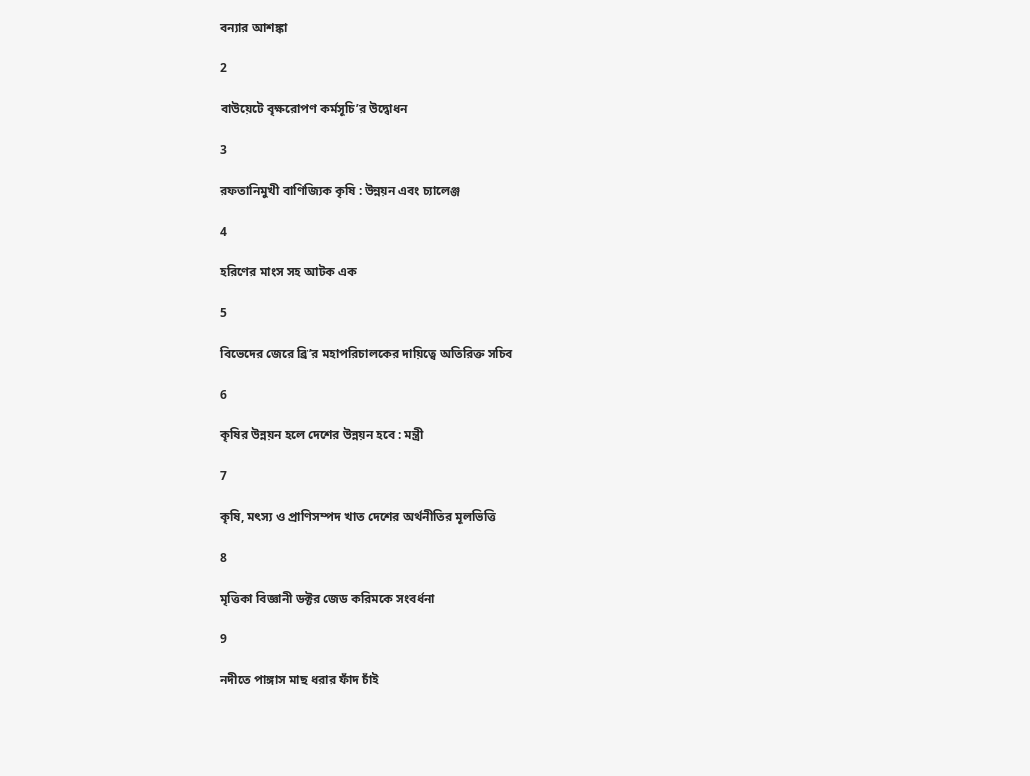বন্যার আশঙ্কা

2

বাউয়েটে বৃক্ষরোপণ কর্মসূচি’র উদ্বোধন

3

রফতানিমুখী বাণিজ্যিক কৃষি : উন্নয়ন এবং চ্যালেঞ্জ

4

হরিণের মাংস সহ আটক এক

5

বিভেদের জেরে ব্রি’র মহাপরিচালকের দায়িত্বে অতিরিক্ত সচিব

6

কৃষির উন্নয়ন হলে দেশের উন্নয়ন হবে : মন্ত্রী

7

কৃষি, মৎস্য ও প্রাণিসম্পদ খাত দেশের অর্থনীতির মূলভিত্তি

8

মৃত্তিকা বিজ্ঞানী ডক্টর জেড করিমকে সংবর্ধনা

9

নদীতে পাঙ্গাস মাছ ধরার ফাঁদ চাঁই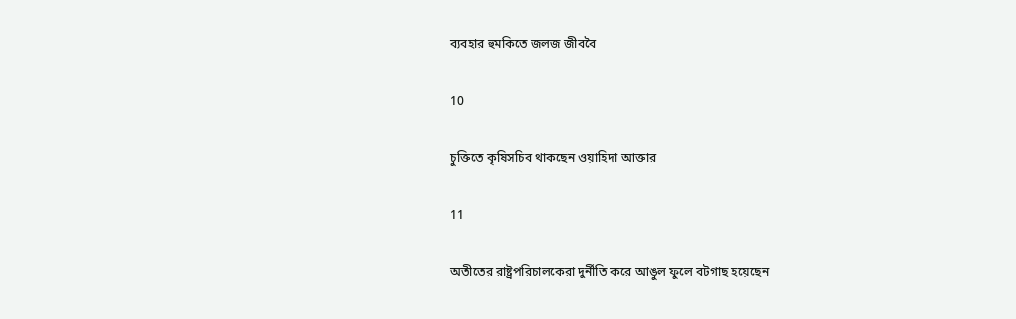ব্যবহার হুমকিতে জলজ জীববৈ

10

চুক্তিতে কৃষিসচিব থাকছেন ওয়াহিদা আক্তার

11

অতীতের রাষ্ট্রপরিচালকেরা দুর্নীতি করে আঙুল ফুলে বটগাছ হয়েছেন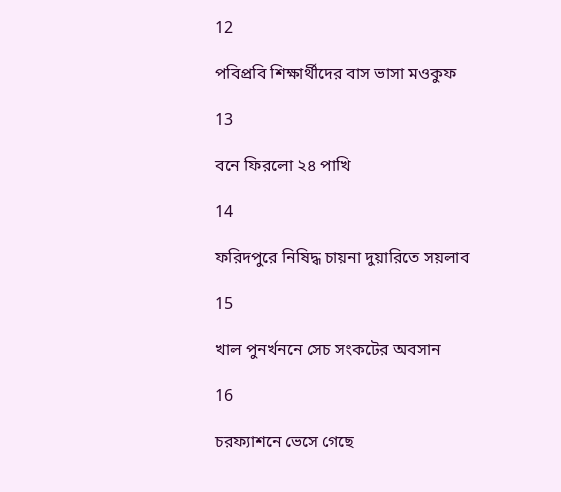12

পবিপ্রবি শিক্ষার্থীদের বাস ভাসা মওকুফ

13

বনে ফিরলো ২৪ পাখি

14

ফরিদপুরে নিষিদ্ধ চায়না দুয়ারিতে সয়লাব

15

খাল পুনর্খননে সেচ সংকটের অবসান

16

চরফ্যাশনে ভেসে গেছে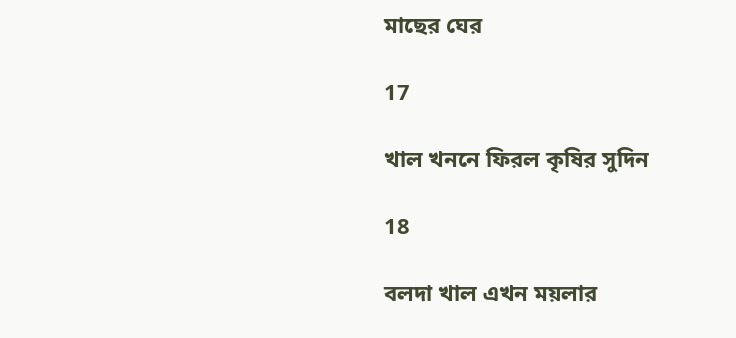মাছের ঘের

17

খাল খননে ফিরল কৃষির সুদিন

18

বলদা খাল এখন ময়লার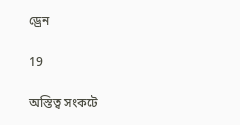ড্রেন

19

অস্তিত্ব সংকটে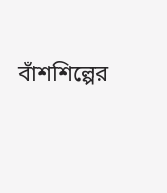বাঁশশিল্পের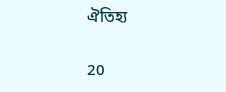ঐতিহ্য

20